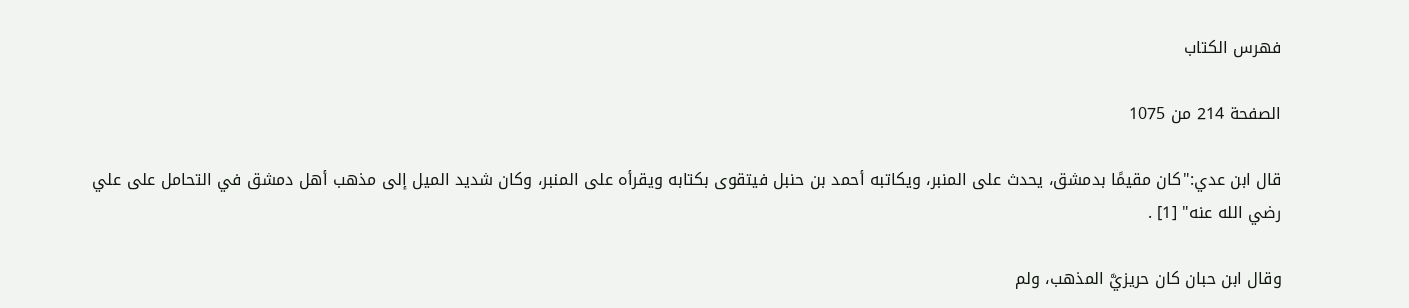فهرس الكتاب

الصفحة 214 من 1075

قال ابن عدي:"كان مقيمًا بدمشق، يحدث على المنبر، ويكاتبه أحمد بن حنبل فيتقوى بكتابه ويقرأه على المنبر، وكان شديد الميل إلى مذهب أهل دمشق في التحامل على علي رضي الله عنه" [1] .

وقال ابن حبان كان حريزيَّ المذهب، ولم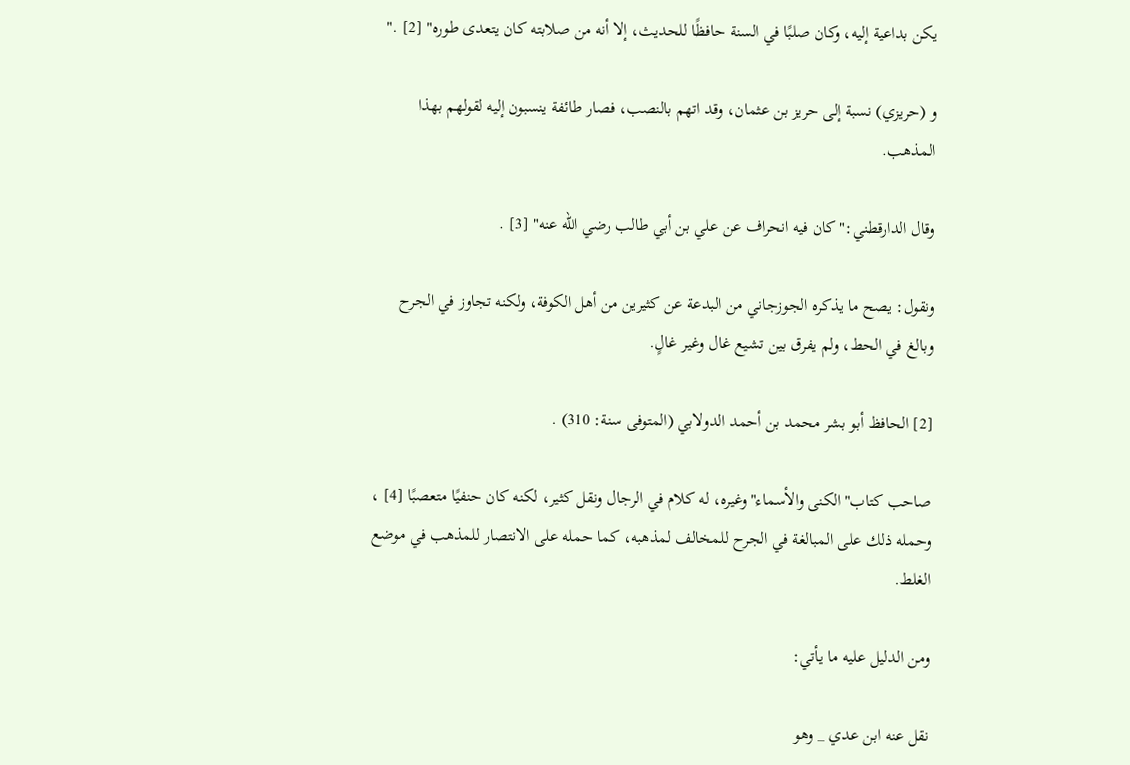يكن بداعية إليه، وكان صلبًا في السنة حافظًا للحديث، إلا أنه من صلابته كان يتعدى طوره" [2] ."

و (حريزي) نسبة إلى حريز بن عثمان، وقد اتهم بالنصب، فصار طائفة ينسبون إليه لقولهم بهذا المذهب.

وقال الدارقطني:"كان فيه انحراف عن علي بن أبي طالب رضي الله عنه" [3] .

ونقول: يصح ما يذكره الجوزجاني من البدعة عن كثيرين من أهل الكوفة، ولكنه تجاوز في الجرح وبالغ في الحط، ولم يفرق بين تشيع غال وغير غالٍ.

[2] الحافظ أبو بشر محمد بن أحمد الدولابي (المتوفى سنة: 310) .

صاحب كتاب"الكنى والأسماء"وغيره، له كلام في الرجال ونقل كثير، لكنه كان حنفيًا متعصبًا [4] ، وحمله ذلك على المبالغة في الجرح للمخالف لمذهبه، كما حمله على الانتصار للمذهب في موضع الغلط.

ومن الدليل عليه ما يأتي:

نقل عنه ابن عدي _ وهو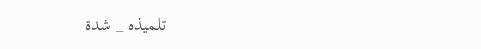تلميذه _ شدة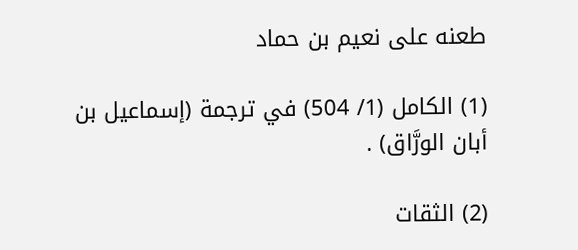طعنه على نعيم بن حماد

(1) الكامل (1/ 504) في ترجمة (إسماعيل بن أبان الورَّاق) .

(2) الثقات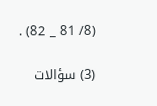(8/ 81 _ 82) .

(3) سؤالات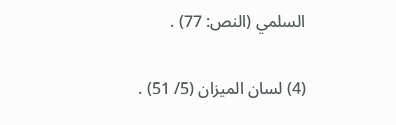السلمي (النص: 77) .

(4) لسان الميزان (5/ 51) .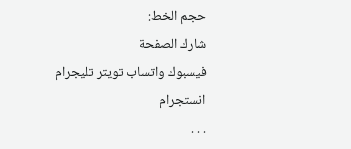حجم الخط:
شارك الصفحة
فيسبوك واتساب تويتر تليجرام انستجرام
. . .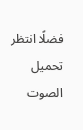فضلًا انتظر تحميل الصوت